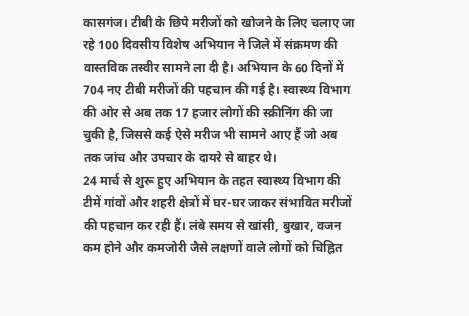कासगंज। टीबी के छिपे मरीजों को खोजने के लिए चलाए जा रहे 100 दिवसीय विशेष अभियान ने जिले में संक्रमण की वास्तविक तस्वीर सामने ला दी है। अभियान के 60 दिनों में 704 नए टीबी मरीजों की पहचान की गई है। स्वास्थ्य विभाग की ओर से अब तक 17 हजार लोगों की स्क्रीनिंग की जा चुकी है, जिससे कई ऐसे मरीज भी सामने आए हैं जो अब तक जांच और उपचार के दायरे से बाहर थे।
24 मार्च से शुरू हुए अभियान के तहत स्वास्थ्य विभाग की टीमें गांवों और शहरी क्षेत्रों में घर-घर जाकर संभावित मरीजों की पहचान कर रही हैं। लंबे समय से खांसी, बुखार, वजन कम होने और कमजोरी जैसे लक्षणों वाले लोगों को चिह्नित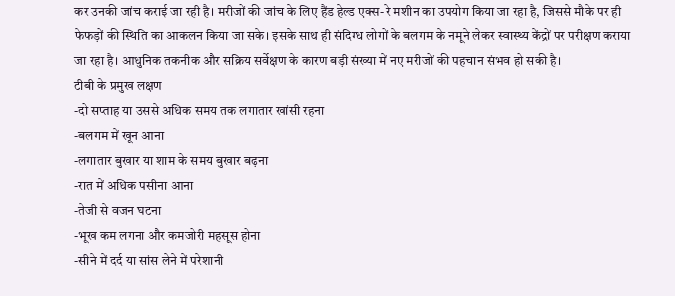कर उनकी जांच कराई जा रही है। मरीजों की जांच के लिए हैंड हेल्ड एक्स-रे मशीन का उपयोग किया जा रहा है, जिससे मौके पर ही फेफड़ों की स्थिति का आकलन किया जा सके। इसके साथ ही संदिग्ध लोगों के बलगम के नमूने लेकर स्वास्थ्य केंद्रों पर परीक्षण कराया जा रहा है। आधुनिक तकनीक और सक्रिय सर्वेक्षण के कारण बड़ी संख्या में नए मरीजों की पहचान संभव हो सकी है।
टीबी के प्रमुख लक्षण
-दो सप्ताह या उससे अधिक समय तक लगातार खांसी रहना
-बलगम में खून आना
-लगातार बुखार या शाम के समय बुखार बढ़ना
-रात में अधिक पसीना आना
-तेजी से वजन घटना
-भूख कम लगना और कमजोरी महसूस होना
-सीने में दर्द या सांस लेने में परेशानी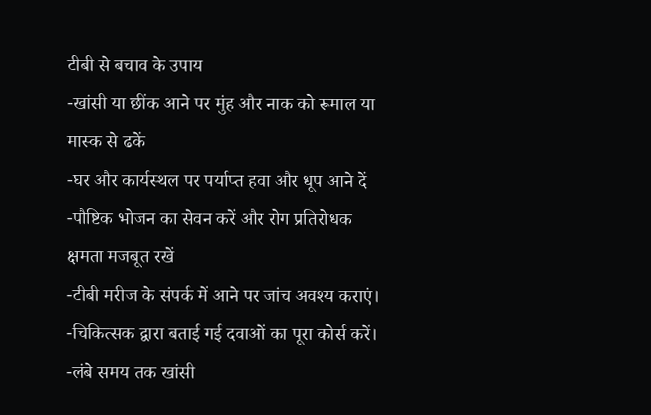टीबी से बचाव के उपाय
-खांसी या छींक आने पर मुंह और नाक को रूमाल या मास्क से ढकें
-घर और कार्यस्थल पर पर्याप्त हवा और धूप आने दें
-पौष्टिक भोजन का सेवन करें और रोग प्रतिरोधक क्षमता मजबूत रखें
-टीबी मरीज के संपर्क में आने पर जांच अवश्य कराएं।
-चिकित्सक द्वारा बताई गई दवाओं का पूरा कोर्स करें।
-लंबे समय तक खांसी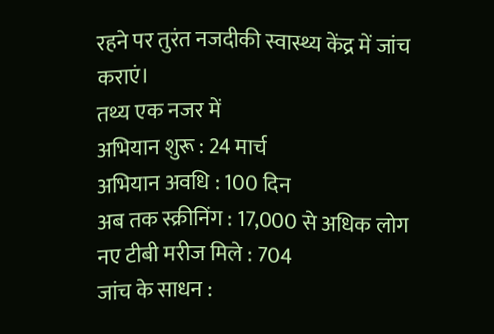रहने पर तुरंत नजदीकी स्वास्थ्य केंद्र में जांच कराएं।
तथ्य एक नजर में
अभियान शुरू : 24 मार्च
अभियान अवधि : 100 दिन
अब तक स्क्रीनिंग : 17,000 से अधिक लोग
नए टीबी मरीज मिले : 704
जांच के साधन :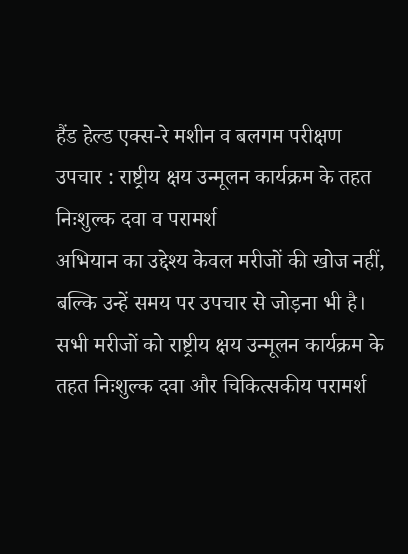हैंड हेल्ड एक्स-रे मशीन व बलगम परीक्षण
उपचार : राष्ट्रीय क्षय उन्मूलन कार्यक्रम के तहत निःशुल्क दवा व परामर्श
अभियान का उद्देश्य केवल मरीजों की खोज नहीं, बल्कि उन्हें समय पर उपचार से जोड़ना भी है। सभी मरीजों को राष्ट्रीय क्षय उन्मूलन कार्यक्रम के तहत निःशुल्क दवा और चिकित्सकीय परामर्श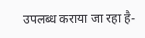उपलब्ध कराया जा रहा है-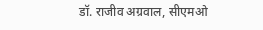डॉ. राजीव अग्रवाल, सीएमओ